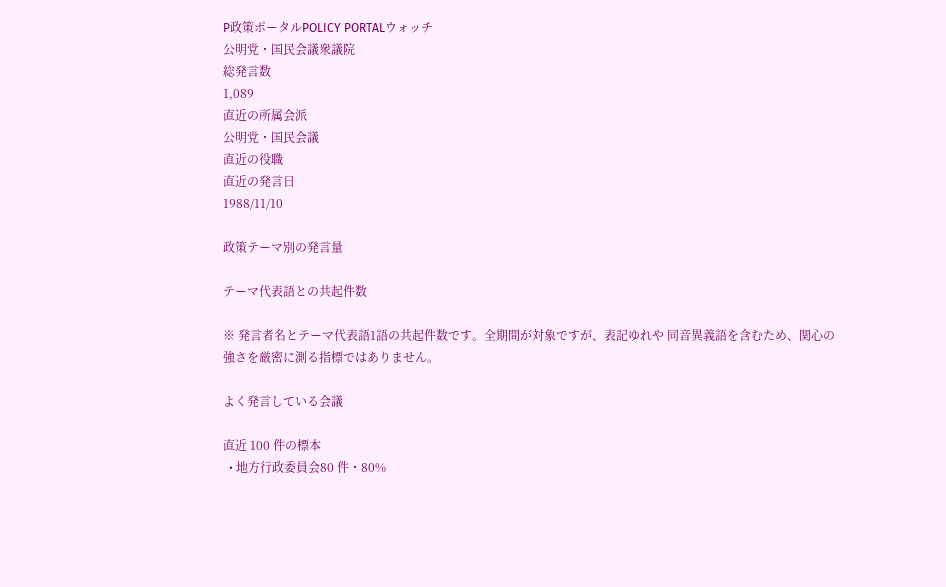P政策ポータルPOLICY PORTALウォッチ
公明党・国民会議衆議院
総発言数
1,089
直近の所属会派
公明党・国民会議
直近の役職
直近の発言日
1988/11/10

政策テーマ別の発言量

テーマ代表語との共起件数

※ 発言者名とテーマ代表語1語の共起件数です。全期間が対象ですが、表記ゆれや 同音異義語を含むため、関心の強さを厳密に測る指標ではありません。

よく発言している会議

直近 100 件の標本
  • 地方行政委員会80 件・80%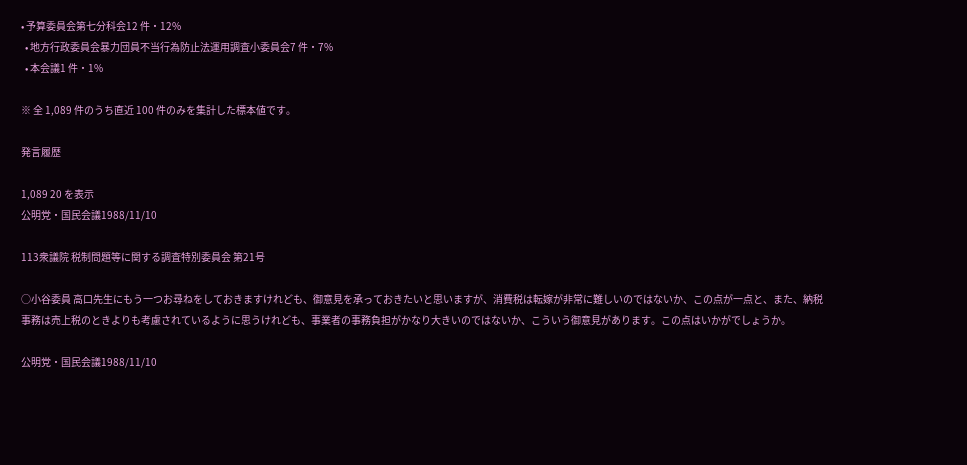• 予算委員会第七分科会12 件・12%
  • 地方行政委員会暴力団員不当行為防止法運用調査小委員会7 件・7%
  • 本会議1 件・1%

※ 全 1,089 件のうち直近 100 件のみを集計した標本値です。

発言履歴

1,089 20 を表示
公明党・国民会議1988/11/10

113衆議院 税制問題等に関する調査特別委員会 第21号

○小谷委員 高口先生にもう一つお尋ねをしておきますけれども、御意見を承っておきたいと思いますが、消費税は転嫁が非常に難しいのではないか、この点が一点と、また、納税事務は売上税のときよりも考慮されているように思うけれども、事業者の事務負担がかなり大きいのではないか、こういう御意見があります。この点はいかがでしょうか。

公明党・国民会議1988/11/10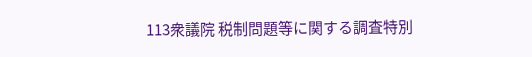113衆議院 税制問題等に関する調査特別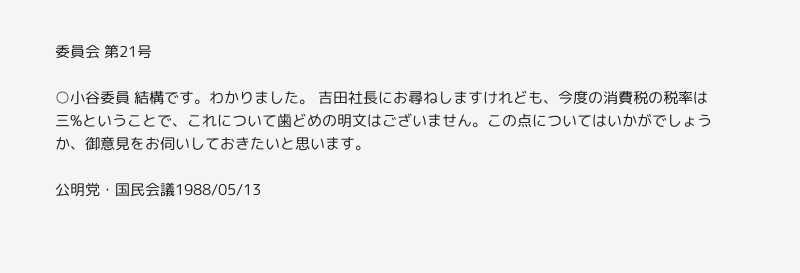委員会 第21号

○小谷委員 結構です。わかりました。 吉田社長にお尋ねしますけれども、今度の消費税の税率は三%ということで、これについて歯どめの明文はございません。この点についてはいかがでしょうか、御意見をお伺いしておきたいと思います。

公明党・国民会議1988/05/13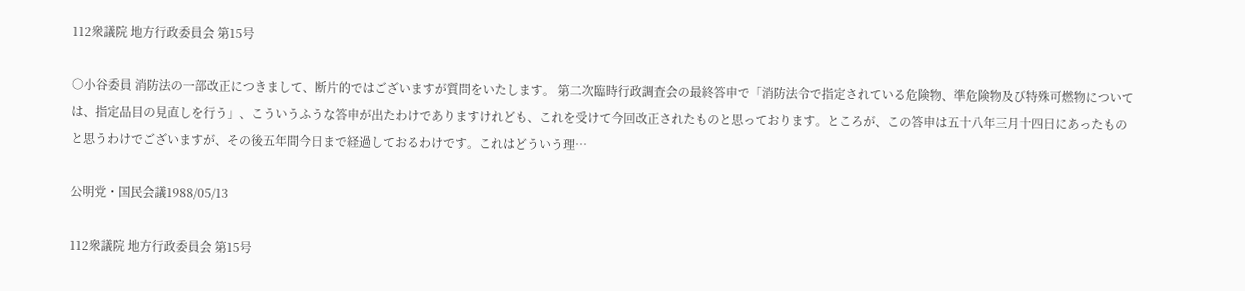112衆議院 地方行政委員会 第15号

○小谷委員 消防法の一部改正につきまして、断片的ではございますが質問をいたします。 第二次臨時行政調査会の最終答申で「消防法令で指定されている危険物、準危険物及び特殊可燃物については、指定品目の見直しを行う」、こういうふうな答申が出たわけでありますけれども、これを受けて今回改正されたものと思っております。ところが、この答申は五十八年三月十四日にあったものと思うわけでございますが、その後五年間今日まで経過しておるわけです。これはどういう理…

公明党・国民会議1988/05/13

112衆議院 地方行政委員会 第15号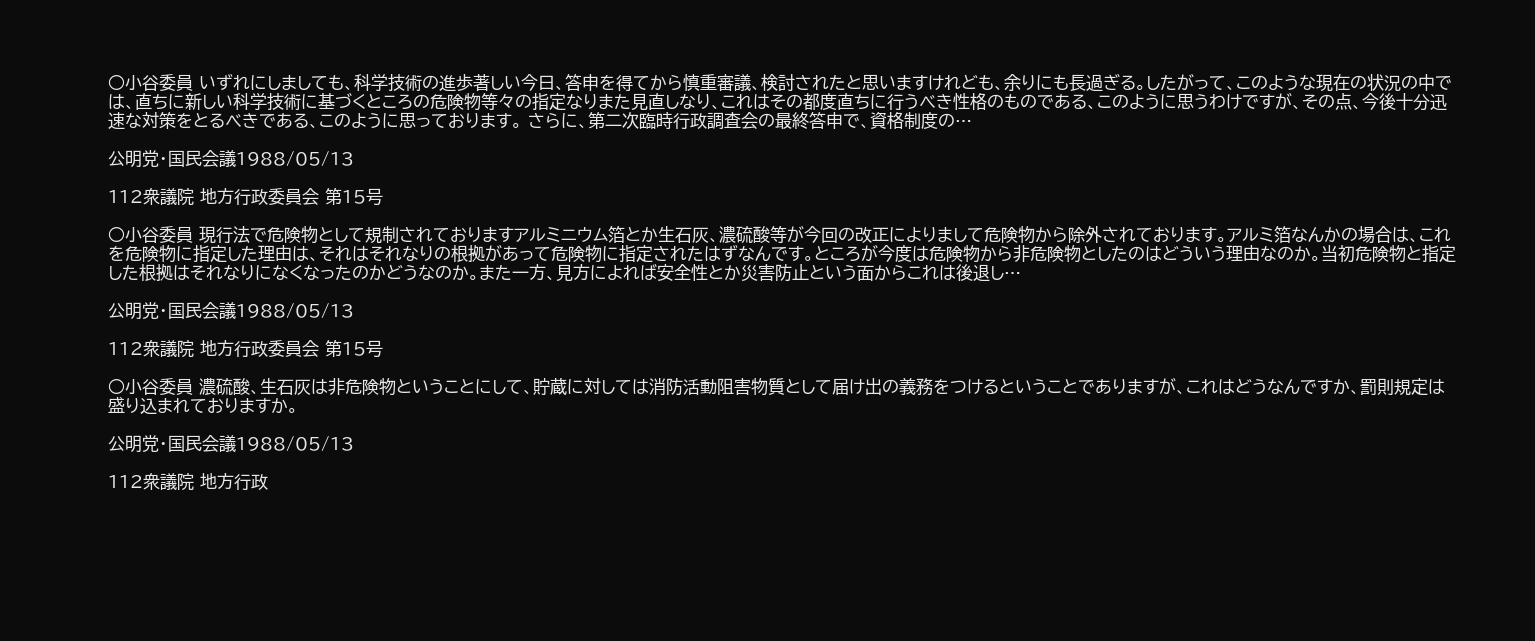○小谷委員 いずれにしましても、科学技術の進歩著しい今日、答申を得てから慎重審議、検討されたと思いますけれども、余りにも長過ぎる。したがって、このような現在の状況の中では、直ちに新しい科学技術に基づくところの危険物等々の指定なりまた見直しなり、これはその都度直ちに行うべき性格のものである、このように思うわけですが、その点、今後十分迅速な対策をとるべきである、このように思っております。 さらに、第二次臨時行政調査会の最終答申で、資格制度の…

公明党・国民会議1988/05/13

112衆議院 地方行政委員会 第15号

○小谷委員 現行法で危険物として規制されておりますアルミニウム箔とか生石灰、濃硫酸等が今回の改正によりまして危険物から除外されております。アルミ箔なんかの場合は、これを危険物に指定した理由は、それはそれなりの根拠があって危険物に指定されたはずなんです。ところが今度は危険物から非危険物としたのはどういう理由なのか。当初危険物と指定した根拠はそれなりになくなったのかどうなのか。また一方、見方によれば安全性とか災害防止という面からこれは後退し…

公明党・国民会議1988/05/13

112衆議院 地方行政委員会 第15号

○小谷委員 濃硫酸、生石灰は非危険物ということにして、貯蔵に対しては消防活動阻害物質として届け出の義務をつけるということでありますが、これはどうなんですか、罰則規定は盛り込まれておりますか。

公明党・国民会議1988/05/13

112衆議院 地方行政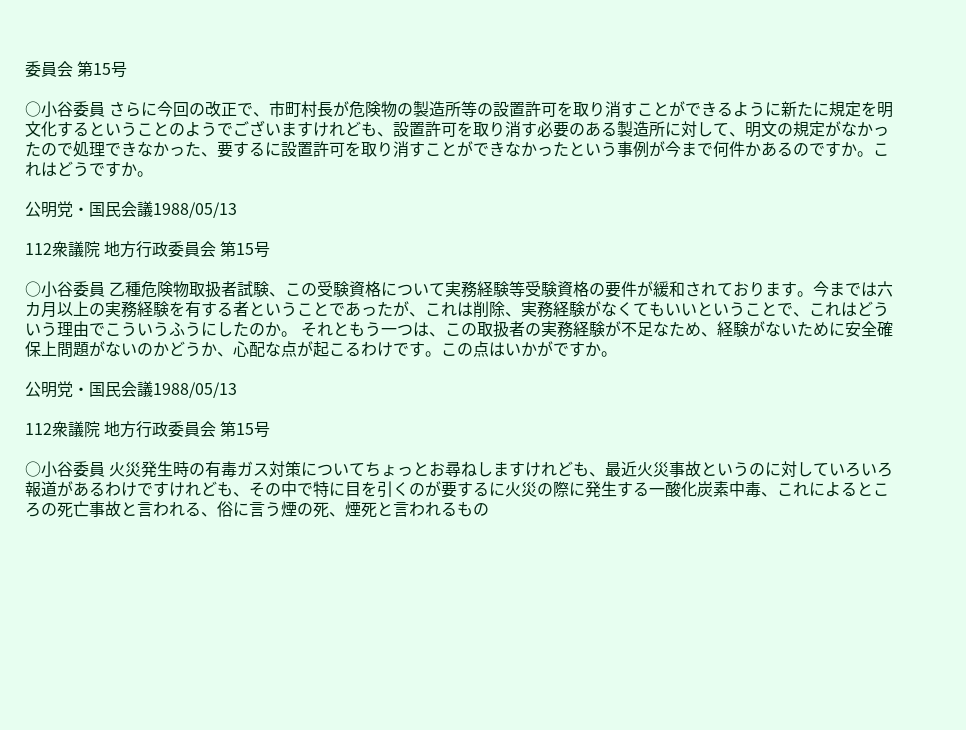委員会 第15号

○小谷委員 さらに今回の改正で、市町村長が危険物の製造所等の設置許可を取り消すことができるように新たに規定を明文化するということのようでございますけれども、設置許可を取り消す必要のある製造所に対して、明文の規定がなかったので処理できなかった、要するに設置許可を取り消すことができなかったという事例が今まで何件かあるのですか。これはどうですか。

公明党・国民会議1988/05/13

112衆議院 地方行政委員会 第15号

○小谷委員 乙種危険物取扱者試験、この受験資格について実務経験等受験資格の要件が緩和されております。今までは六カ月以上の実務経験を有する者ということであったが、これは削除、実務経験がなくてもいいということで、これはどういう理由でこういうふうにしたのか。 それともう一つは、この取扱者の実務経験が不足なため、経験がないために安全確保上問題がないのかどうか、心配な点が起こるわけです。この点はいかがですか。

公明党・国民会議1988/05/13

112衆議院 地方行政委員会 第15号

○小谷委員 火災発生時の有毒ガス対策についてちょっとお尋ねしますけれども、最近火災事故というのに対していろいろ報道があるわけですけれども、その中で特に目を引くのが要するに火災の際に発生する一酸化炭素中毒、これによるところの死亡事故と言われる、俗に言う煙の死、煙死と言われるもの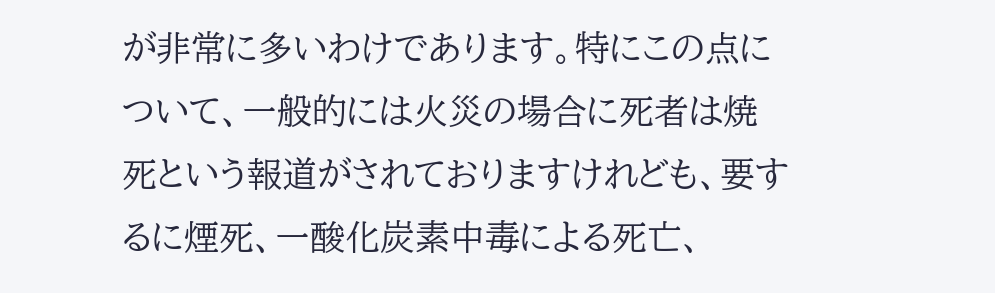が非常に多いわけであります。特にこの点について、一般的には火災の場合に死者は焼死という報道がされておりますけれども、要するに煙死、一酸化炭素中毒による死亡、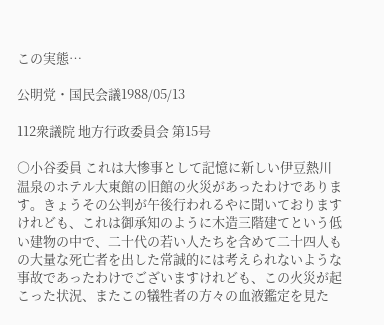この実態…

公明党・国民会議1988/05/13

112衆議院 地方行政委員会 第15号

○小谷委員 これは大惨事として記憶に新しい伊豆熱川温泉のホテル大東館の旧館の火災があったわけであります。きょうその公判が午後行われるやに聞いておりますけれども、これは御承知のように木造三階建てという低い建物の中で、二十代の若い人たちを含めて二十四人もの大量な死亡者を出した常誠的には考えられないような事故であったわけでございますけれども、この火災が起こった状況、またこの犠牲者の方々の血液鑑定を見た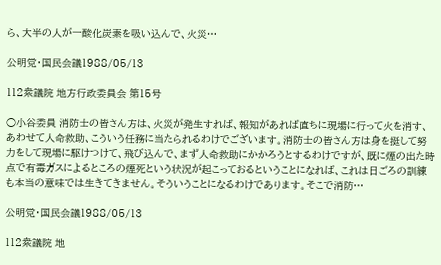ら、大半の人が一酸化炭素を吸い込んで、火災…

公明党・国民会議1988/05/13

112衆議院 地方行政委員会 第15号

○小谷委員 消防士の皆さん方は、火災が発生すれば、報知があれば直ちに現場に行って火を消す、あわせて人命救助、こういう任務に当たられるわけでございます。消防士の皆さん方は身を挺して努力をして現場に駆けつけて、飛び込んで、まず人命救助にかかろうとするわけですが、既に煙の出た時点で有毒ガスによるところの煙死という状況が起こっておるということになれば、これは日ごろの訓練も本当の意味では生きてきません。そういうことになるわけであります。そこで消防…

公明党・国民会議1988/05/13

112衆議院 地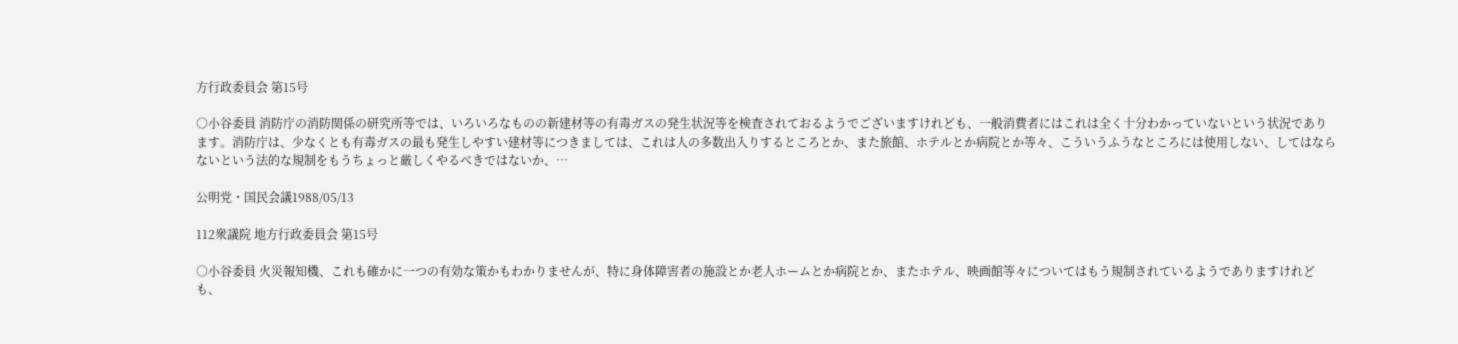方行政委員会 第15号

○小谷委員 消防庁の消防関係の研究所等では、いろいろなものの新建材等の有毒ガスの発生状況等を検査されておるようでございますけれども、一般消費者にはこれは全く十分わかっていないという状況であります。消防庁は、少なくとも有毒ガスの最も発生しやすい建材等につきましては、これは人の多数出入りするところとか、また旅館、ホテルとか病院とか等々、こういうふうなところには使用しない、してはならないという法的な規制をもうちょっと厳しくやるべきではないか、…

公明党・国民会議1988/05/13

112衆議院 地方行政委員会 第15号

○小谷委員 火災報知機、これも確かに一つの有効な策かもわかりませんが、特に身体障害者の施設とか老人ホームとか病院とか、またホテル、映画館等々についてはもう規制されているようでありますけれども、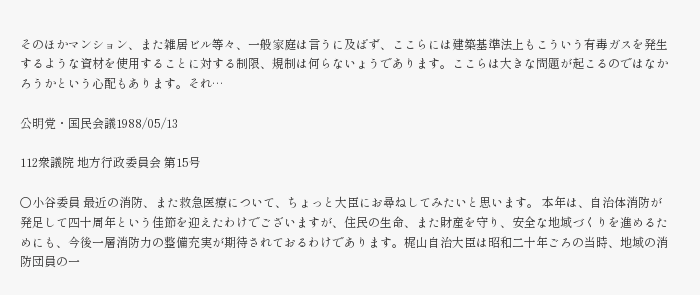そのほかマンション、また雑居ビル等々、一般家庭は言うに及ばず、ここらには建築基準法上もこういう有毒ガスを発生するような資材を使用することに対する制限、規制は何らないょうであります。ここらは大きな問題が起こるのではなかろうかという心配もあります。それ…

公明党・国民会議1988/05/13

112衆議院 地方行政委員会 第15号

○小谷委員 最近の消防、また救急医療について、ちょっと大臣にお尋ねしてみたいと思います。 本年は、自治体消防が発足して四十周年という佳節を迎えたわけでございますが、住民の生命、また財産を守り、安全な地域づくりを進めるためにも、今後一層消防力の整備充実が期待されておるわけであります。梶山自治大臣は昭和二十年ごろの当時、地域の消防団員の一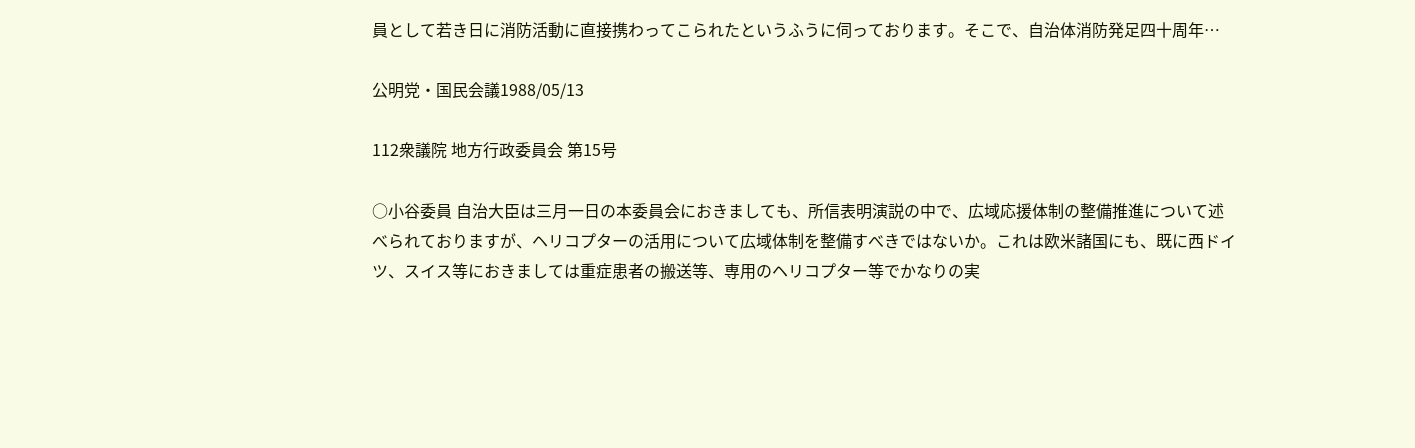員として若き日に消防活動に直接携わってこられたというふうに伺っております。そこで、自治体消防発足四十周年…

公明党・国民会議1988/05/13

112衆議院 地方行政委員会 第15号

○小谷委員 自治大臣は三月一日の本委員会におきましても、所信表明演説の中で、広域応援体制の整備推進について述べられておりますが、ヘリコプターの活用について広域体制を整備すべきではないか。これは欧米諸国にも、既に西ドイツ、スイス等におきましては重症患者の搬送等、専用のヘリコプター等でかなりの実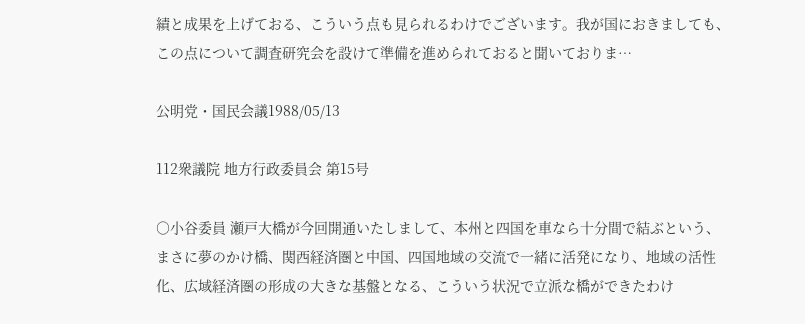績と成果を上げておる、こういう点も見られるわけでございます。我が国におきましても、この点について調査研究会を設けて準備を進められておると聞いておりま…

公明党・国民会議1988/05/13

112衆議院 地方行政委員会 第15号

○小谷委員 瀬戸大橋が今回開通いたしまして、本州と四国を車なら十分間で結ぶという、まさに夢のかけ橋、関西経済圏と中国、四国地域の交流で一緒に活発になり、地域の活性化、広域経済圏の形成の大きな基盤となる、こういう状況で立派な橋ができたわけ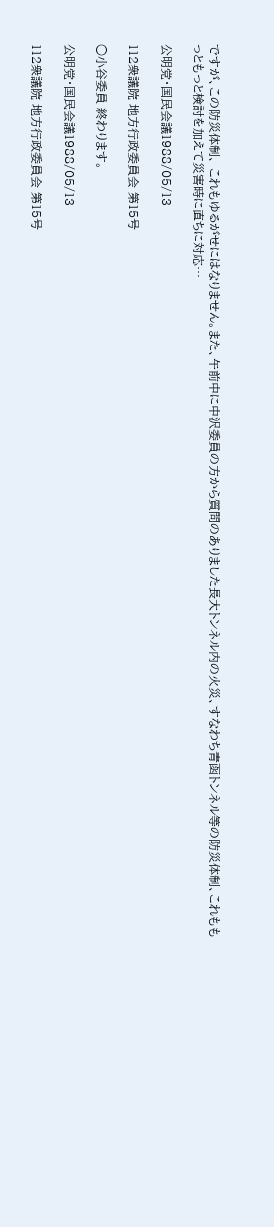ですが、この防災体制、 これもゆるがせにはなりません。また、午前中に中沢委員の方から質問のありました長大トンネル内の火災、すなわち青函トンネル等の防災体制、これももっともっと検討を加えて災害時に直ちに対応…

公明党・国民会議1988/05/13

112衆議院 地方行政委員会 第15号

○小谷委員 終わります。

公明党・国民会議1988/05/13

112衆議院 地方行政委員会 第15号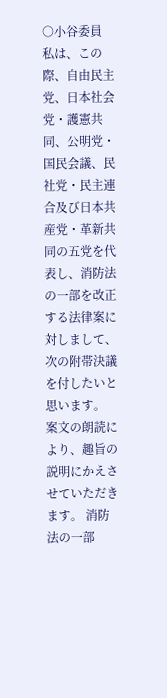○小谷委員 私は、この際、自由民主党、日本社会党・護憲共同、公明党・国民会議、民社党・民主連合及び日本共産党・革新共同の五党を代表し、消防法の一部を改正する法律案に対しまして、次の附帯決議を付したいと思います。 案文の朗読により、趣旨の説明にかえさせていただきます。 消防法の一部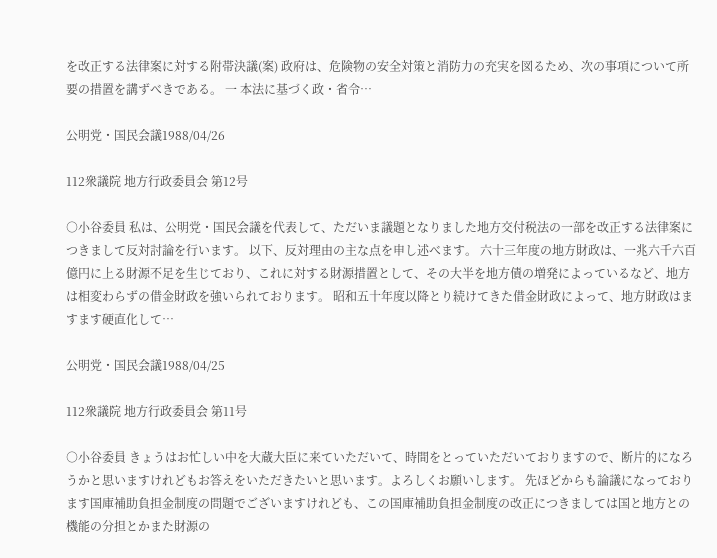を改正する法律案に対する附帯決議(案) 政府は、危険物の安全対策と消防力の充実を図るため、次の事項について所要の措置を講ずべきである。 一 本法に基づく政・省令…

公明党・国民会議1988/04/26

112衆議院 地方行政委員会 第12号

○小谷委員 私は、公明党・国民会議を代表して、ただいま議題となりました地方交付税法の一部を改正する法律案につきまして反対討論を行います。 以下、反対理由の主な点を申し述べます。 六十三年度の地方財政は、一兆六千六百億円に上る財源不足を生じており、これに対する財源措置として、その大半を地方債の増発によっているなど、地方は相変わらずの借金財政を強いられております。 昭和五十年度以降とり続けてきた借金財政によって、地方財政はますます硬直化して…

公明党・国民会議1988/04/25

112衆議院 地方行政委員会 第11号

○小谷委員 きょうはお忙しい中を大蔵大臣に来ていただいて、時間をとっていただいておりますので、断片的になろうかと思いますけれどもお答えをいただきたいと思います。よろしくお願いします。 先ほどからも論議になっております国庫補助負担金制度の問題でございますけれども、この国庫補助負担金制度の改正につきましては国と地方との機能の分担とかまた財源の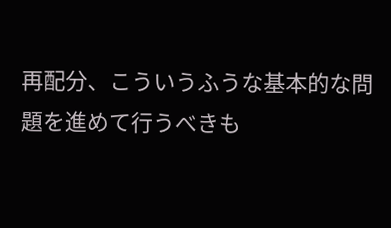再配分、こういうふうな基本的な問題を進めて行うべきも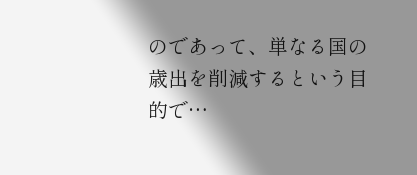のであって、単なる国の歳出を削減するという目的で…